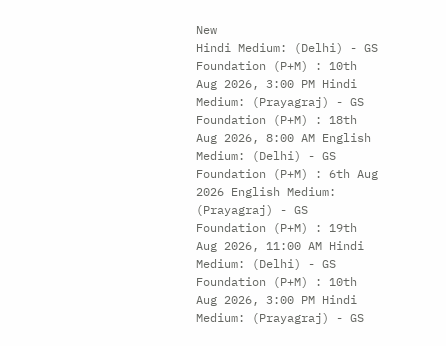New
Hindi Medium: (Delhi) - GS Foundation (P+M) : 10th Aug 2026, 3:00 PM Hindi Medium: (Prayagraj) - GS Foundation (P+M) : 18th Aug 2026, 8:00 AM English Medium: (Delhi) - GS Foundation (P+M) : 6th Aug 2026 English Medium: (Prayagraj) - GS Foundation (P+M) : 19th Aug 2026, 11:00 AM Hindi Medium: (Delhi) - GS Foundation (P+M) : 10th Aug 2026, 3:00 PM Hindi Medium: (Prayagraj) - GS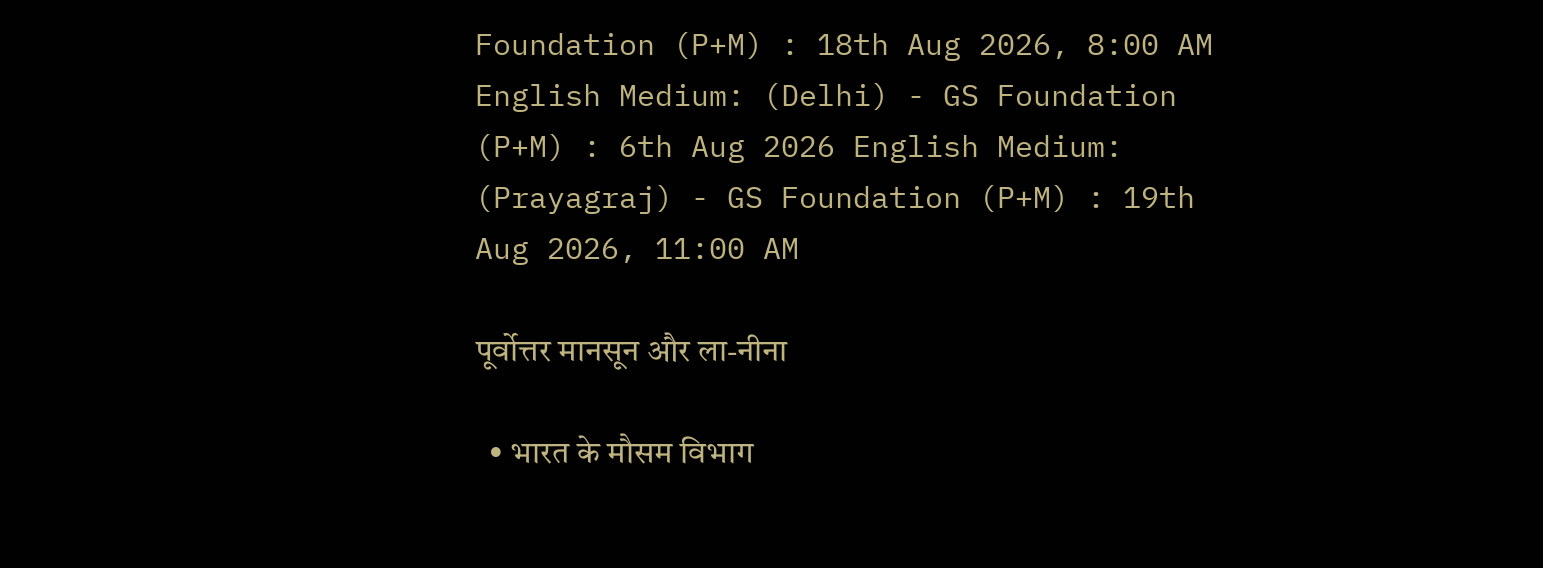Foundation (P+M) : 18th Aug 2026, 8:00 AM English Medium: (Delhi) - GS Foundation (P+M) : 6th Aug 2026 English Medium: (Prayagraj) - GS Foundation (P+M) : 19th Aug 2026, 11:00 AM

पूर्वोत्तर मानसून और ला-नीना

  • भारत के मौसम विभाग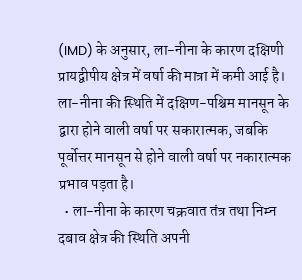(IMD) के अनुसार, ला-नीना के कारण दक्षिणी प्रायद्वीपीय क्षेत्र में वर्षा की मात्रा में कमी आई है। ला-नीना की स्थिति में दक्षिण-पश्चिम मानसून के द्वारा होने वाली वर्षा पर सकारात्मक, जबकि पूर्वोत्तर मानसून से होने वाली वर्षा पर नकारात्मक प्रभाव पड़ता है।
  • ला-नीना के कारण चक्रवात तंत्र तथा निम्न दबाव क्षेत्र की स्थिति अपनी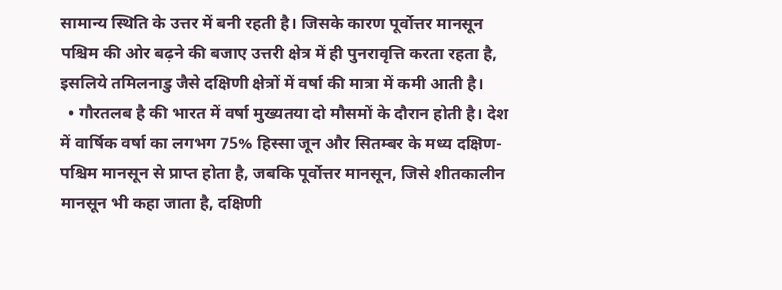सामान्य स्थिति के उत्तर में बनी रहती है। जिसके कारण पूर्वोत्तर मानसून पश्चिम की ओर बढ़ने की बजाए उत्तरी क्षेत्र में ही पुनरावृत्ति करता रहता है, इसलिये तमिलनाडु जैसे दक्षिणी क्षेत्रों में वर्षा की मात्रा में कमी आती है।
  • गौरतलब है की भारत में वर्षा मुख्यतया दो मौसमों के दौरान होती है। देश में वार्षिक वर्षा का लगभग 75% हिस्सा जून और सितम्बर के मध्य दक्षिण-पश्चिम मानसून से प्राप्त होता है, जबकि पूर्वोत्तर मानसून, जिसे शीतकालीन मानसून भी कहा जाता है, दक्षिणी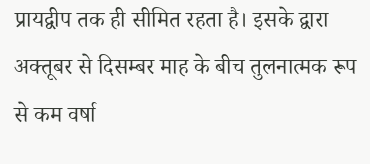प्रायद्वीप तक ही सीमित रहता है। इसके द्वारा अक्तूबर से दिसम्बर माह के बीच तुलनात्मक रूप से कम वर्षा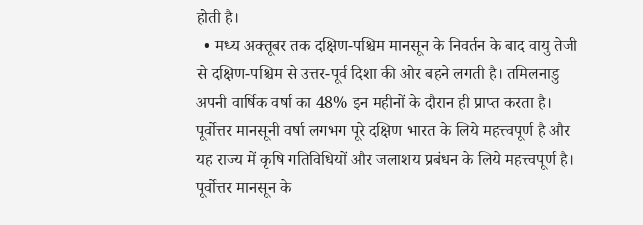होती है।
  • मध्य अक्तूबर तक दक्षिण-पश्चिम मानसून के निवर्तन के बाद वायु तेजी से दक्षिण-पश्चिम से उत्तर-पूर्व दिशा की ओर बहने लगती है। तमिलनाडु अपनी वार्षिक वर्षा का 48% इन महीनों के दौरान ही प्राप्त करता है। पूर्वोत्तर मानसूनी वर्षा लगभग पूरे दक्षिण भारत के लिये महत्त्वपूर्ण है और यह राज्य में कृषि गतिविधियों और जलाशय प्रबंधन के लिये महत्त्वपूर्ण है। पूर्वोत्तर मानसून के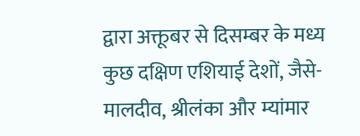द्वारा अक्तूबर से दिसम्बर के मध्य कुछ दक्षिण एशियाई देशों, जैसे- मालदीव, श्रीलंका और म्यांमार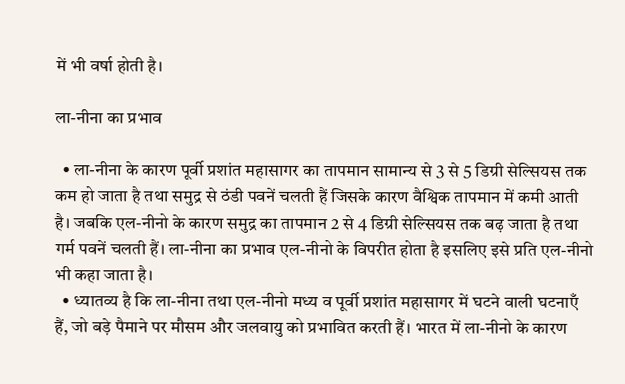में भी वर्षा होती है।

ला-नीना का प्रभाव

  • ला-नीना के कारण पूर्वी प्रशांत महासागर का तापमान सामान्य से 3 से 5 डिग्री सेल्सियस तक कम हो जाता है तथा समुद्र से ठंडी पवनें चलती हैं जिसके कारण वैश्विक तापमान में कमी आती है। जबकि एल-नीनो के कारण समुद्र का तापमान 2 से 4 डिग्री सेल्सियस तक बढ़ जाता है तथा गर्म पवनें चलती हैं। ला-नीना का प्रभाव एल-नीनो के विपरीत होता है इसलिए इसे प्रति एल-नीनो भी कहा जाता है।
  • ध्यातव्य है कि ला-नीना तथा एल-नीनो मध्य व पूर्वी प्रशांत महासागर में घटने वाली घटनाएँ हैं, जो बड़े पैमाने पर मौसम और जलवायु को प्रभावित करती हैं। भारत में ला-नीनो के कारण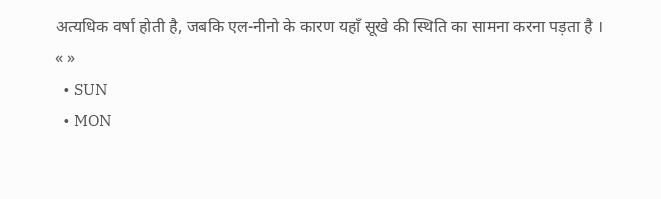अत्यधिक वर्षा होती है, जबकि एल-नीनो के कारण यहाँ सूखे की स्थिति का सामना करना पड़ता है ।
« »
  • SUN
  • MON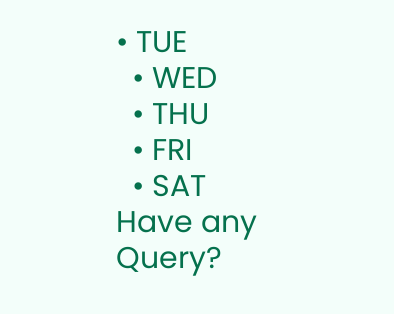• TUE
  • WED
  • THU
  • FRI
  • SAT
Have any Query?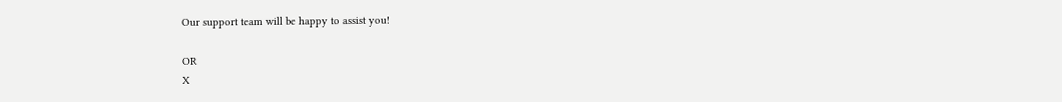Our support team will be happy to assist you!

OR
X